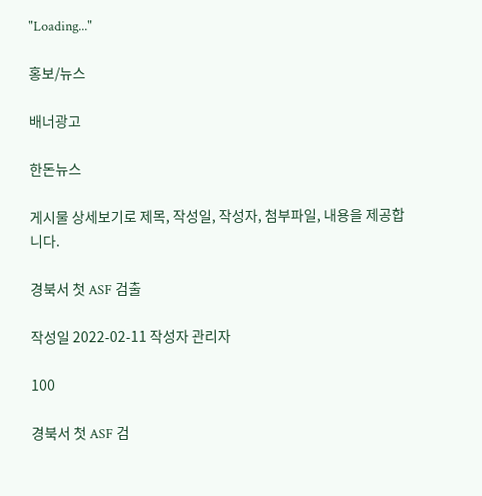"Loading..."

홍보/뉴스

배너광고

한돈뉴스

게시물 상세보기로 제목, 작성일, 작성자, 첨부파일, 내용을 제공합니다.

경북서 첫 ASF 검출

작성일 2022-02-11 작성자 관리자

100

경북서 첫 ASF 검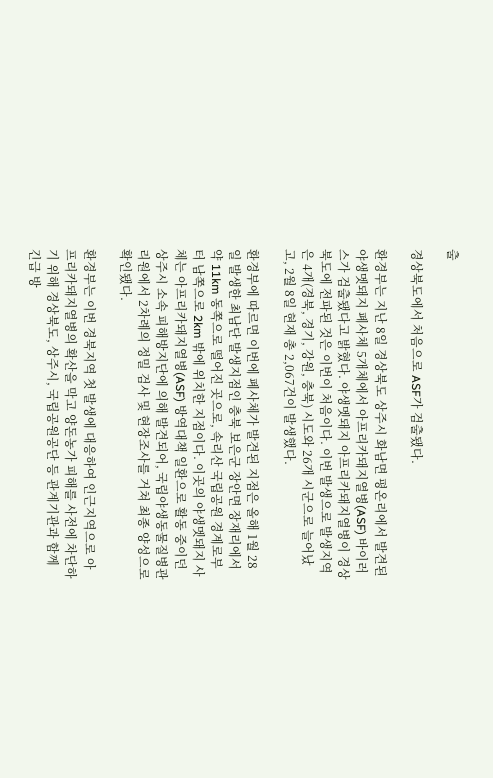출

경상북도에서 처음으로 ASF가 검출됐다.

환경부는 지난 8일 경상북도 상주시 화남면 평온리에서 발견된 야생멧돼지 폐사체 5개체에서 아프리카돼지열병(ASF) 바이러스가 검출됐다고 밝혔다. 야생멧돼지 아프리카돼지열병이 경상북도에 전파된 것은 이번이 처음이다. 이번 발생으로 발생지역은 4개(경북, 경기, 강원, 충북) 시도와 26개 시군으로 늘어났고, 2월 8일 현재 총 2,067건이 발생했다.

환경부에 따르면 이번에 폐사체가 발견된 지점은 올해 1월 28일 발생한 최남단 발생지점인 충북 보은군 장안면 장재리에서 약 11km 동쪽으로 떨어진 곳으로, 속리산 국립공원 경계로부터 남쪽으로 2km 밖에 위치한 지점이다. 이곳의 야생멧돼지 사체는 아프리카돼지열병(ASF) 방역대책 일환으로 활동 중이던 상주시 소속 피해방지단에 의해 발견되어, 국립야생동물질병관리원에서 2차례의 정밀 검사 및 현장조사를 거쳐 최종 양성으로 확인됐다.

환경부는 이번 경북지역 첫 발생에 대응하여 인근지역으로 아프리카돼지열병의 확산을 막고 양돈농가 피해를 사전에 차단하기 위해 경상북도, 상주시, 국립공원공단 등 관계기관과 함께 긴급 방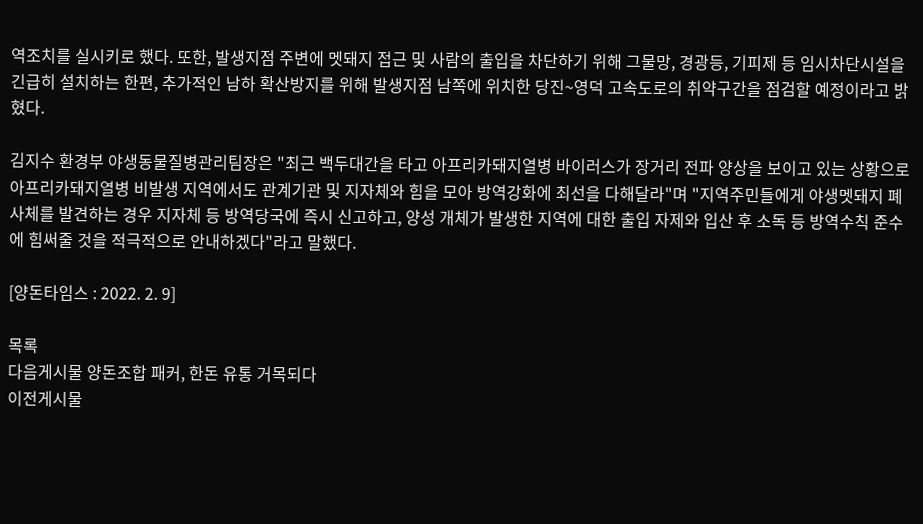역조치를 실시키로 했다. 또한, 발생지점 주변에 멧돼지 접근 및 사람의 출입을 차단하기 위해 그물망, 경광등, 기피제 등 임시차단시설을 긴급히 설치하는 한편, 추가적인 남하 확산방지를 위해 발생지점 남쪽에 위치한 당진~영덕 고속도로의 취약구간을 점검할 예정이라고 밝혔다.

김지수 환경부 야생동물질병관리팀장은 "최근 백두대간을 타고 아프리카돼지열병 바이러스가 장거리 전파 양상을 보이고 있는 상황으로 아프리카돼지열병 비발생 지역에서도 관계기관 및 지자체와 힘을 모아 방역강화에 최선을 다해달라"며 "지역주민들에게 야생멧돼지 폐사체를 발견하는 경우 지자체 등 방역당국에 즉시 신고하고, 양성 개체가 발생한 지역에 대한 출입 자제와 입산 후 소독 등 방역수칙 준수에 힘써줄 것을 적극적으로 안내하겠다"라고 말했다.

[양돈타임스 : 2022. 2. 9]

목록
다음게시물 양돈조합 패커, 한돈 유통 거목되다
이전게시물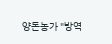양돈농가 "방역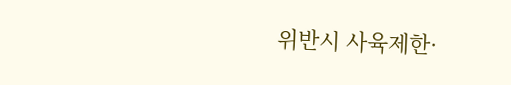위반시 사육제한·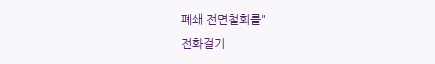폐쇄 전면철회를"
전화걸기